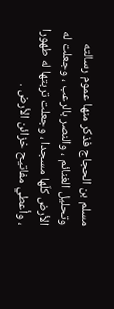مسلم بن الحجاج فذكر منها عموم رسالته وتحليل الغنائم ، والنصر بالرعب ، وجعلت له الأرض كلّها مسجدا ، وجعلت تربتها له طهورا ، وأعطي مفاتيح خزائن الأرض .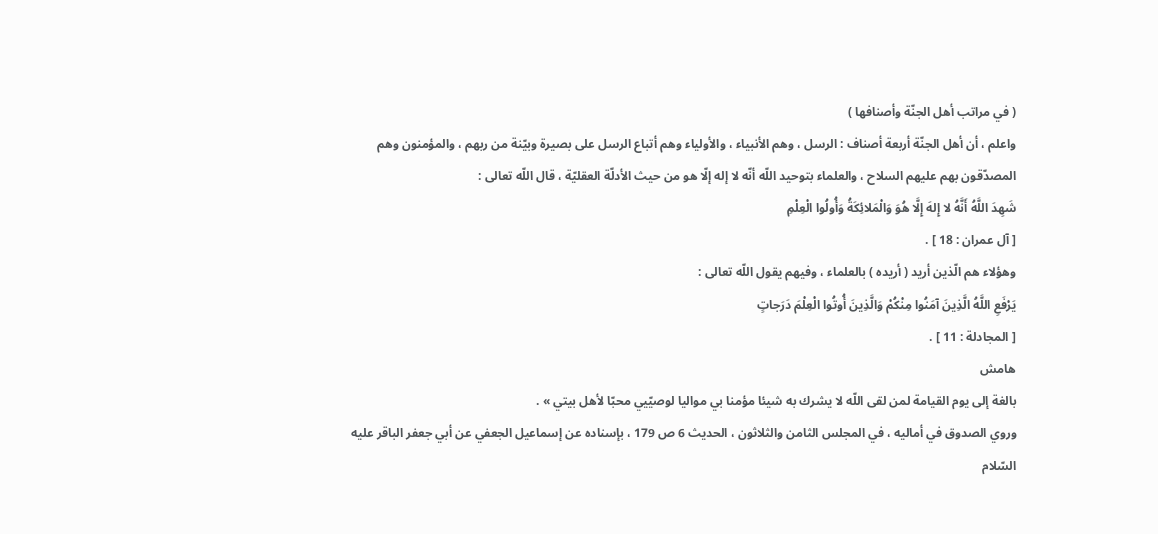( في مراتب أهل الجنّة وأصنافها )
واعلم ، أن أهل الجنّة أربعة أصناف : الرسل ، وهم الأنبياء ، والأولياء وهم أتباع الرسل على بصيرة وبيّنة من ربهم ، والمؤمنون وهم المصدّقون بهم عليهم السلاح ، والعلماء بتوحيد اللّه أنّه لا إله إلّا هو من حيث الأدلّة العقليّة ، قال اللّه تعالى :
شَهِدَ اللَّهُ أَنَّهُ لا إِلهَ إِلَّا هُوَ وَالْمَلائِكَةُ وَأُولُوا الْعِلْمِ
[ آل عمران : 18 ] .
وهؤلاء هم الّذين أريد ( أريده ) بالعلماء ، وفيهم يقول اللّه تعالى :
يَرْفَعِ اللَّهُ الَّذِينَ آمَنُوا مِنْكُمْ وَالَّذِينَ أُوتُوا الْعِلْمَ دَرَجاتٍ
[ المجادلة : 11 ] .
هامش
بالغة إلى يوم القيامة لمن لقى اللّه لا يشرك به شيئا مؤمنا بي مواليا لوصيّيي محبّا لأهل بيتي » .
وروي الصدوق في أماليه ، في المجلس الثامن والثلاثون ، الحديث 6 ص 179 ، بإسناده عن إسماعيل الجعفي عن أبي جعفر الباقر عليه السّلام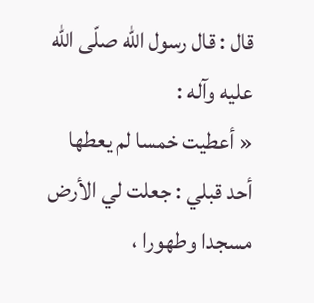قال : قال رسول اللّه صلّى اللّه عليه وآله :
« أعطيت خمسا لم يعطها أحد قبلي : جعلت لي الأرض مسجدا وطهورا ،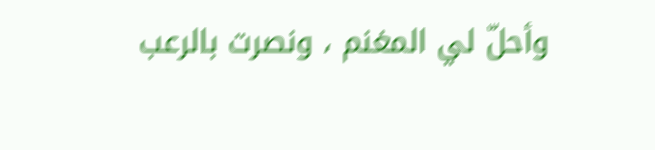وأحلّ لي المغنم ، ونصرت بالرعب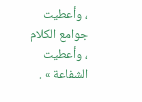، وأعطيت جوامع الكلام ، وأعطيت الشفاعة » .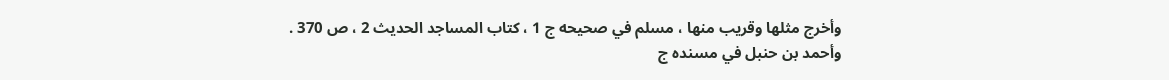وأخرج مثلها وقريب منها ، مسلم في صحيحه ج 1 ، كتاب المساجد الحديث 2 ، ص 370 .
وأحمد بن حنبل في مسنده ج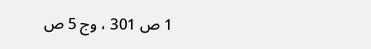1 ص 301 ، وج 5 ص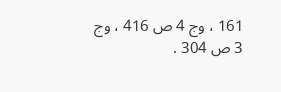161 ، وج 4 ص 416 ، وج 3 ص 304 .